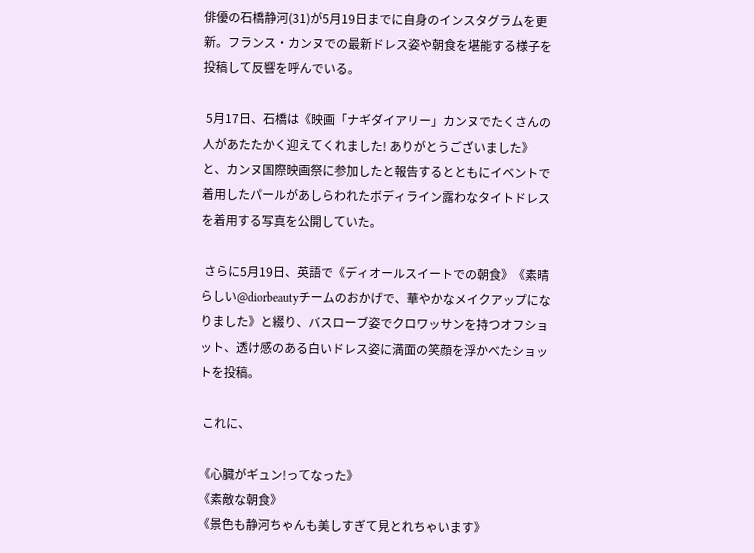俳優の石橋静河(31)が5月19日までに自身のインスタグラムを更新。フランス・カンヌでの最新ドレス姿や朝食を堪能する様子を投稿して反響を呼んでいる。

 5月17日、石橋は《映画「ナギダイアリー」カンヌでたくさんの人があたたかく迎えてくれました! ありがとうございました》と、カンヌ国際映画祭に参加したと報告するとともにイベントで着用したパールがあしらわれたボディライン露わなタイトドレスを着用する写真を公開していた。

 さらに5月19日、英語で《ディオールスイートでの朝食》《素晴らしい@diorbeautyチームのおかげで、華やかなメイクアップになりました》と綴り、バスローブ姿でクロワッサンを持つオフショット、透け感のある白いドレス姿に満面の笑顔を浮かべたショットを投稿。

 これに、

《心臓がギュン!ってなった》
《素敵な朝食》
《景色も静河ちゃんも美しすぎて見とれちゃいます》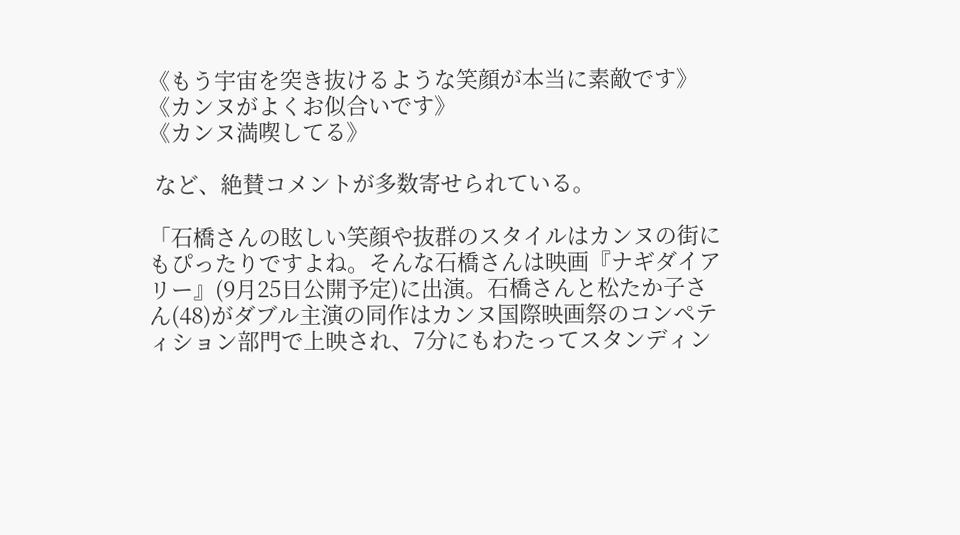《もう宇宙を突き抜けるような笑顔が本当に素敵です》
《カンヌがよくお似合いです》
《カンヌ満喫してる》

 など、絶賛コメントが多数寄せられている。

「石橋さんの眩しい笑顔や抜群のスタイルはカンヌの街にもぴったりですよね。そんな石橋さんは映画『ナギダイアリー』(9月25日公開予定)に出演。石橋さんと松たか子さん(48)がダブル主演の同作はカンヌ国際映画祭のコンペティション部門で上映され、7分にもわたってスタンディン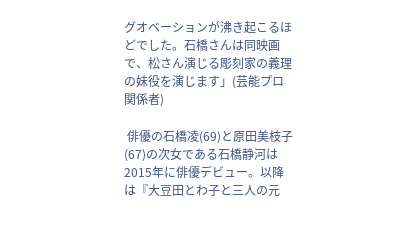グオベーションが沸き起こるほどでした。石橋さんは同映画で、松さん演じる彫刻家の義理の妹役を演じます」(芸能プロ関係者)

 俳優の石橋凌(69)と原田美枝子(67)の次女である石橋静河は2015年に俳優デビュー。以降は『大豆田とわ子と三人の元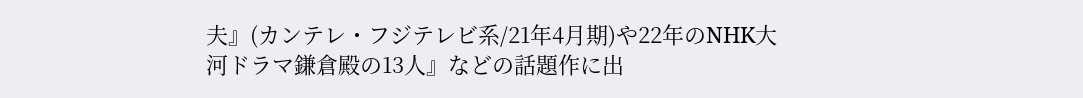夫』(カンテレ・フジテレビ系/21年4月期)や22年のNHK大河ドラマ鎌倉殿の13人』などの話題作に出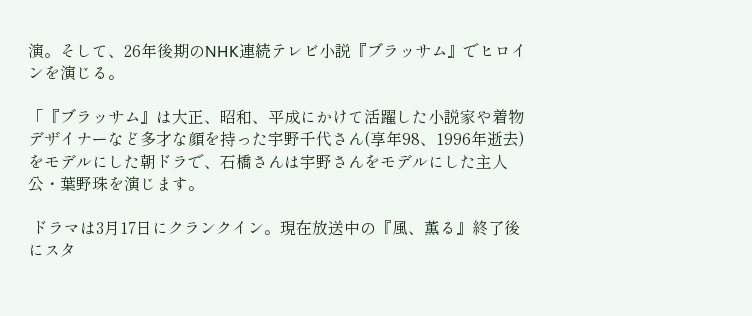演。そして、26年後期のNHK連続テレビ小説『ブラッサム』でヒロインを演じる。

「『ブラッサム』は大正、昭和、平成にかけて活躍した小説家や着物デザイナーなど多才な顔を持った宇野千代さん(享年98、1996年逝去)をモデルにした朝ドラで、石橋さんは宇野さんをモデルにした主人公・葉野珠を演じます。

 ドラマは3月17日にクランクイン。現在放送中の『風、薫る』終了後にスタ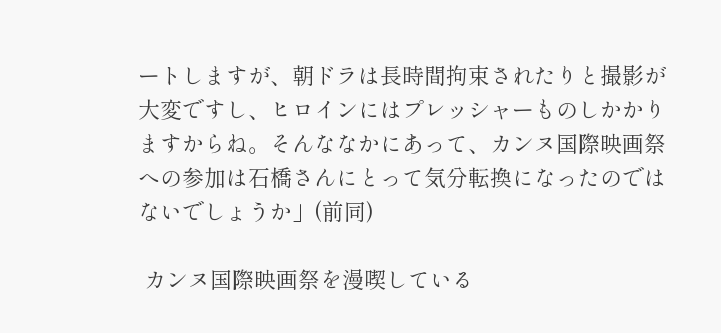ートしますが、朝ドラは長時間拘束されたりと撮影が大変ですし、ヒロインにはプレッシャーものしかかりますからね。そんななかにあって、カンヌ国際映画祭への参加は石橋さんにとって気分転換になったのではないでしょうか」(前同)

 カンヌ国際映画祭を漫喫している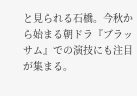と見られる石橋。今秋から始まる朝ドラ『ブラッサム』での演技にも注目が集まる。